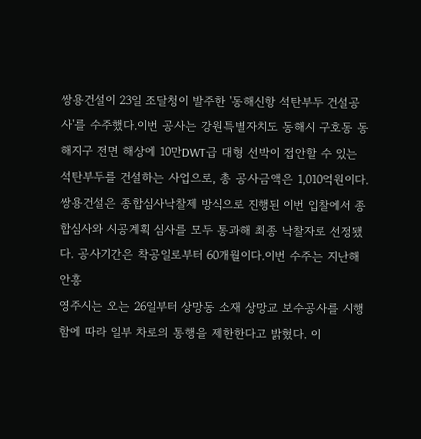쌍용건설이 23일 조달청이 발주한 '동해신항 석탄부두 건설공사'를 수주했다.이번 공사는 강원특별자치도 동해시 구호동 동해지구 전면 해상에 10만DWT급 대형 선박이 접안할 수 있는 석탄부두를 건설하는 사업으로, 총 공사금액은 1,010억원이다.쌍용건설은 종합심사낙찰제 방식으로 진행된 이번 입찰에서 종합심사와 시공계획 심사를 모두 통과해 최종 낙찰자로 선정됐다. 공사기간은 착공일로부터 60개월이다.이번 수주는 지난해 안흥
영주시는 오는 26일부터 상망동 소재 상망교 보수공사를 시행함에 따라 일부 차로의 통행을 제한한다고 밝혔다. 이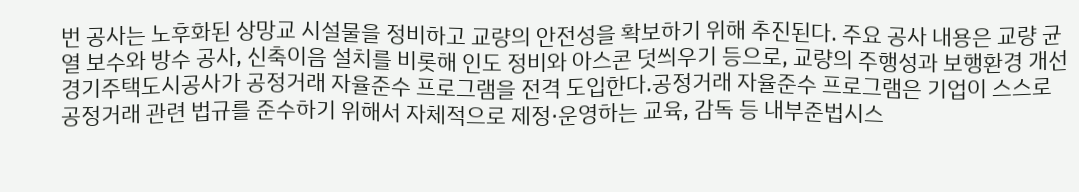번 공사는 노후화된 상망교 시설물을 정비하고 교량의 안전성을 확보하기 위해 추진된다. 주요 공사 내용은 교량 균열 보수와 방수 공사, 신축이음 설치를 비롯해 인도 정비와 아스콘 덧씌우기 등으로, 교량의 주행성과 보행환경 개선
경기주택도시공사가 공정거래 자율준수 프로그램을 전격 도입한다.공정거래 자율준수 프로그램은 기업이 스스로 공정거래 관련 법규를 준수하기 위해서 자체적으로 제정·운영하는 교육, 감독 등 내부준법시스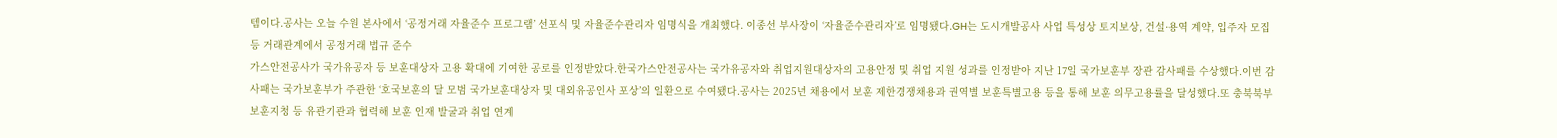템이다.공사는 오늘 수원 본사에서 ‘공정거래 자율준수 프로그램’ 선포식 및 자율준수관리자 임명식을 개최했다. 이종선 부사장이 ‘자율준수관리자’로 임명됐다.GH는 도시개발공사 사업 특성상 토지보상, 건설·용역 계약, 입주자 모집 등 거래관계에서 공정거래 법규 준수
가스안전공사가 국가유공자 등 보훈대상자 고용 확대에 기여한 공로를 인정받았다.한국가스안전공사는 국가유공자와 취업지원대상자의 고용안정 및 취업 지원 성과를 인정받아 지난 17일 국가보훈부 장관 감사패를 수상했다.이번 감사패는 국가보훈부가 주관한 ‘호국보훈의 달 모범 국가보훈대상자 및 대외유공인사 포상’의 일환으로 수여됐다.공사는 2025년 채용에서 보훈 제한경쟁채용과 권역별 보훈특별고용 등을 통해 보훈 의무고용률을 달성했다.또 충북북부보훈지청 등 유관기관과 협력해 보훈 인재 발굴과 취업 연계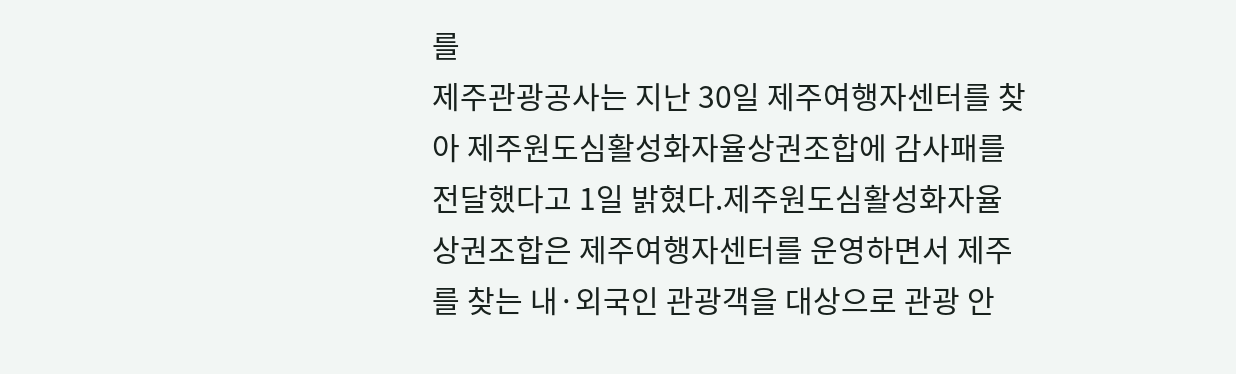를
제주관광공사는 지난 30일 제주여행자센터를 찾아 제주원도심활성화자율상권조합에 감사패를 전달했다고 1일 밝혔다.제주원도심활성화자율상권조합은 제주여행자센터를 운영하면서 제주를 찾는 내·외국인 관광객을 대상으로 관광 안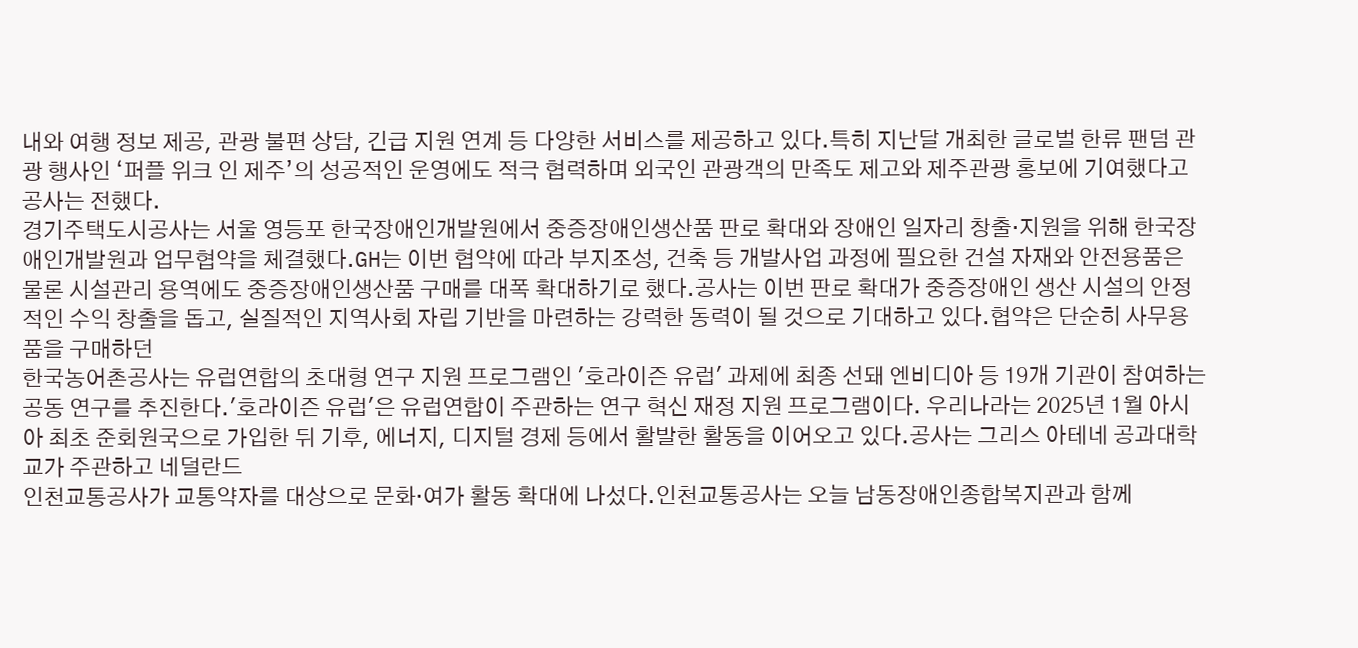내와 여행 정보 제공, 관광 불편 상담, 긴급 지원 연계 등 다양한 서비스를 제공하고 있다.특히 지난달 개최한 글로벌 한류 팬덤 관광 행사인 ‘퍼플 위크 인 제주’의 성공적인 운영에도 적극 협력하며 외국인 관광객의 만족도 제고와 제주관광 홍보에 기여했다고 공사는 전했다.
경기주택도시공사는 서울 영등포 한국장애인개발원에서 중증장애인생산품 판로 확대와 장애인 일자리 창출·지원을 위해 한국장애인개발원과 업무협약을 체결했다.GH는 이번 협약에 따라 부지조성, 건축 등 개발사업 과정에 필요한 건설 자재와 안전용품은 물론 시설관리 용역에도 중증장애인생산품 구매를 대폭 확대하기로 했다.공사는 이번 판로 확대가 중증장애인 생산 시설의 안정적인 수익 창출을 돕고, 실질적인 지역사회 자립 기반을 마련하는 강력한 동력이 될 것으로 기대하고 있다.협약은 단순히 사무용품을 구매하던
한국농어촌공사는 유럽연합의 초대형 연구 지원 프로그램인 '호라이즌 유럽' 과제에 최종 선돼 엔비디아 등 19개 기관이 참여하는 공동 연구를 추진한다.'호라이즌 유럽'은 유럽연합이 주관하는 연구 혁신 재정 지원 프로그램이다. 우리나라는 2025년 1월 아시아 최초 준회원국으로 가입한 뒤 기후, 에너지, 디지털 경제 등에서 활발한 활동을 이어오고 있다.공사는 그리스 아테네 공과대학교가 주관하고 네덜란드
인천교통공사가 교통약자를 대상으로 문화·여가 활동 확대에 나섰다.인천교통공사는 오늘 남동장애인종합복지관과 함께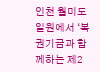인천 월미도 일원에서 ‘복권기금과 함께하는 제2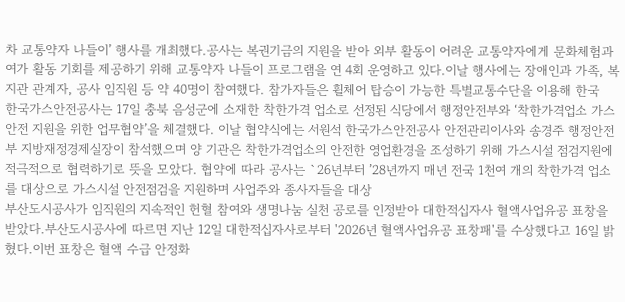차 교통약자 나들이’ 행사를 개최했다.공사는 복권기금의 지원을 받아 외부 활동이 어려운 교통약자에게 문화체험과 여가 활동 기회를 제공하기 위해 교통약자 나들이 프로그램을 연 4회 운영하고 있다.이날 행사에는 장애인과 가족, 복지관 관계자, 공사 임직원 등 약 40명이 참여했다. 참가자들은 휠체어 탑승이 가능한 특별교통수단을 이용해 한국
한국가스안전공사는 17일 충북 음성군에 소재한 착한가격 업소로 선정된 식당에서 행정안전부와 ‘착한가격업소 가스안전 지원을 위한 업무협약’을 체결했다. 이날 협약식에는 서원석 한국가스안전공사 안전관리이사와 송경주 행정안전부 지방재정경제실장이 참석했으며 양 기관은 착한가격업소의 안전한 영업환경을 조성하기 위해 가스시설 점검지원에 적극적으로 협력하기로 뜻을 모았다. 협약에 따라 공사는 `26년부터 ’28년까지 매년 전국 1천여 개의 착한가격 업소를 대상으로 가스시설 안전점검을 지원하며 사업주와 종사자들을 대상
부산도시공사가 임직원의 지속적인 헌혈 참여와 생명나눔 실천 공로를 인정받아 대한적십자사 혈액사업유공 표창을 받았다.부산도시공사에 따르면 지난 12일 대한적십자사로부터 '2026년 혈액사업유공 표창패'를 수상했다고 16일 밝혔다.이번 표창은 혈액 수급 안정화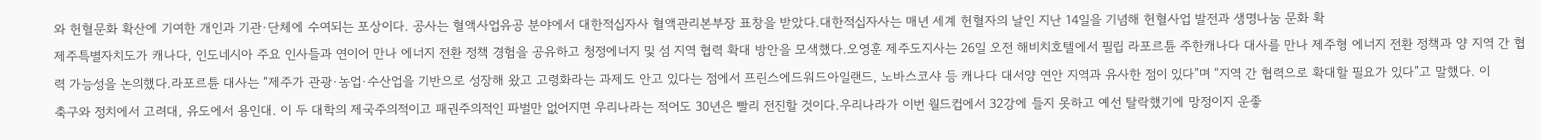와 헌혈문화 확산에 기여한 개인과 기관·단체에 수여되는 포상이다. 공사는 혈액사업유공 분야에서 대한적십자사 혈액관리본부장 표창을 받았다.대한적십자사는 매년 세계 헌혈자의 날인 지난 14일을 기념해 헌혈사업 발전과 생명나눔 문화 확
제주특별자치도가 캐나다, 인도네시아 주요 인사들과 연이어 만나 에너지 전환 정책 경험을 공유하고 청정에너지 및 섬 지역 협력 확대 방안을 모색했다.오영훈 제주도지사는 26일 오전 해비치호텔에서 필립 라포르튠 주한캐나다 대사를 만나 제주형 에너지 전환 정책과 양 지역 간 협력 가능성을 논의했다.라포르튠 대사는 “제주가 관광·농업·수산업을 기반으로 성장해 왔고 고령화라는 과제도 안고 있다는 점에서 프린스에드워드아일랜드, 노바스코샤 등 캐나다 대서양 연안 지역과 유사한 점이 있다”며 “지역 간 협력으로 확대할 필요가 있다”고 말했다. 이
축구와 정치에서 고려대, 유도에서 용인대. 이 두 대학의 제국주의적이고 패권주의적인 파벌만 없어지면 우리나라는 적어도 30년은 빨리 전진할 것이다.우리나라가 이번 월드컵에서 32강에 들지 못하고 예선 탈락했기에 망정이지 운좋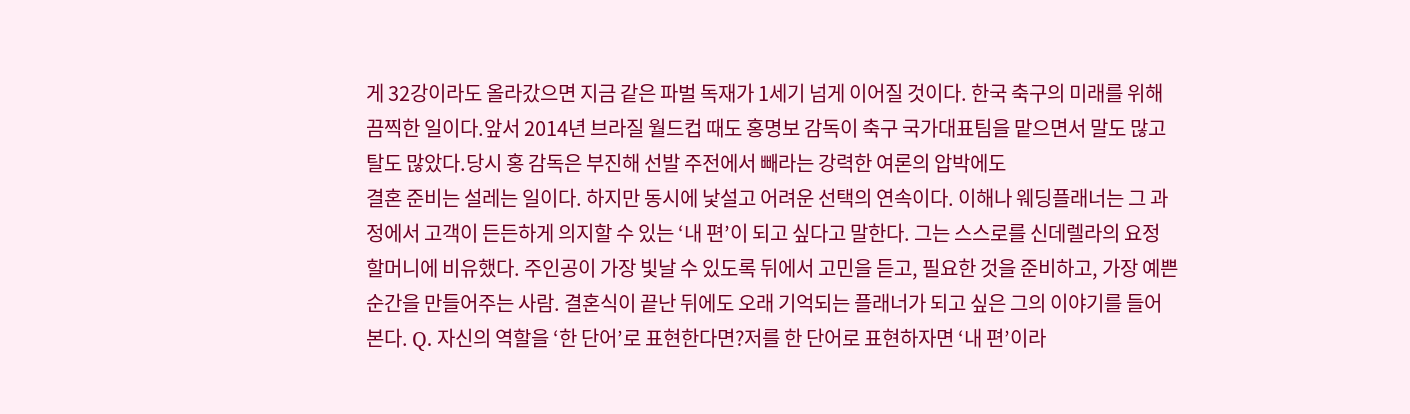게 32강이라도 올라갔으면 지금 같은 파벌 독재가 1세기 넘게 이어질 것이다. 한국 축구의 미래를 위해 끔찍한 일이다.앞서 2014년 브라질 월드컵 때도 홍명보 감독이 축구 국가대표팀을 맡으면서 말도 많고 탈도 많았다.당시 홍 감독은 부진해 선발 주전에서 빼라는 강력한 여론의 압박에도
결혼 준비는 설레는 일이다. 하지만 동시에 낯설고 어려운 선택의 연속이다. 이해나 웨딩플래너는 그 과정에서 고객이 든든하게 의지할 수 있는 ‘내 편’이 되고 싶다고 말한다. 그는 스스로를 신데렐라의 요정 할머니에 비유했다. 주인공이 가장 빛날 수 있도록 뒤에서 고민을 듣고, 필요한 것을 준비하고, 가장 예쁜 순간을 만들어주는 사람. 결혼식이 끝난 뒤에도 오래 기억되는 플래너가 되고 싶은 그의 이야기를 들어본다. Q. 자신의 역할을 ‘한 단어’로 표현한다면?저를 한 단어로 표현하자면 ‘내 편’이라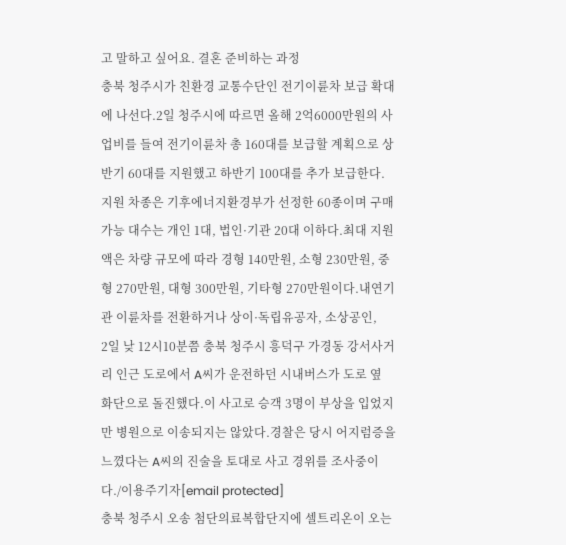고 말하고 싶어요. 결혼 준비하는 과정
충북 청주시가 친환경 교통수단인 전기이륜차 보급 확대에 나선다.2일 청주시에 따르면 올해 2억6000만원의 사업비를 들여 전기이륜차 총 160대를 보급할 계획으로 상반기 60대를 지원했고 하반기 100대를 추가 보급한다.지원 차종은 기후에너지환경부가 선정한 60종이며 구매 가능 대수는 개인 1대, 법인·기관 20대 이하다.최대 지원액은 차량 규모에 따라 경형 140만원, 소형 230만원, 중형 270만원, 대형 300만원, 기타형 270만원이다.내연기관 이륜차를 전환하거나 상이·독립유공자, 소상공인,
2일 낮 12시10분쯤 충북 청주시 흥덕구 가경동 강서사거리 인근 도로에서 A씨가 운전하던 시내버스가 도로 옆 화단으로 돌진했다.이 사고로 승객 3명이 부상을 입었지만 병원으로 이송되지는 않았다.경찰은 당시 어지럼증을 느꼈다는 A씨의 진술을 토대로 사고 경위를 조사중이다./이용주기자[email protected]
충북 청주시 오송 첨단의료복합단지에 셀트리온이 오는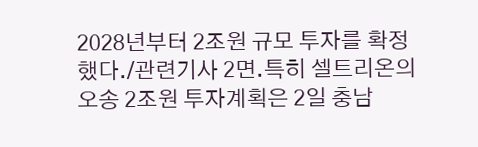2028년부터 2조원 규모 투자를 확정했다./관련기사 2면.특히 셀트리온의 오송 2조원 투자계획은 2일 충남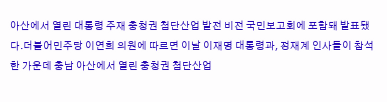아산에서 열린 대통령 주재 충청권 첨단산업 발전 비전 국민보고회에 포함돼 발표됐다.더불어민주당 이연희 의원에 따르면 이날 이재명 대통령과, 정재계 인사들이 참석한 가운데 충남 아산에서 열린 충청권 첨단산업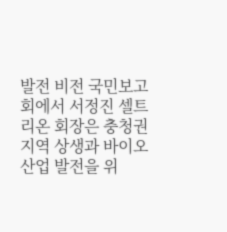발전 비전 국민보고회에서 서정진 셀트리온 회장은 충청권 지역 상생과 바이오산업 발전을 위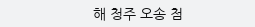해 청주 오송 첨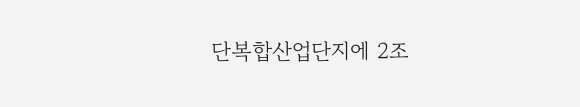단복합산업단지에 2조